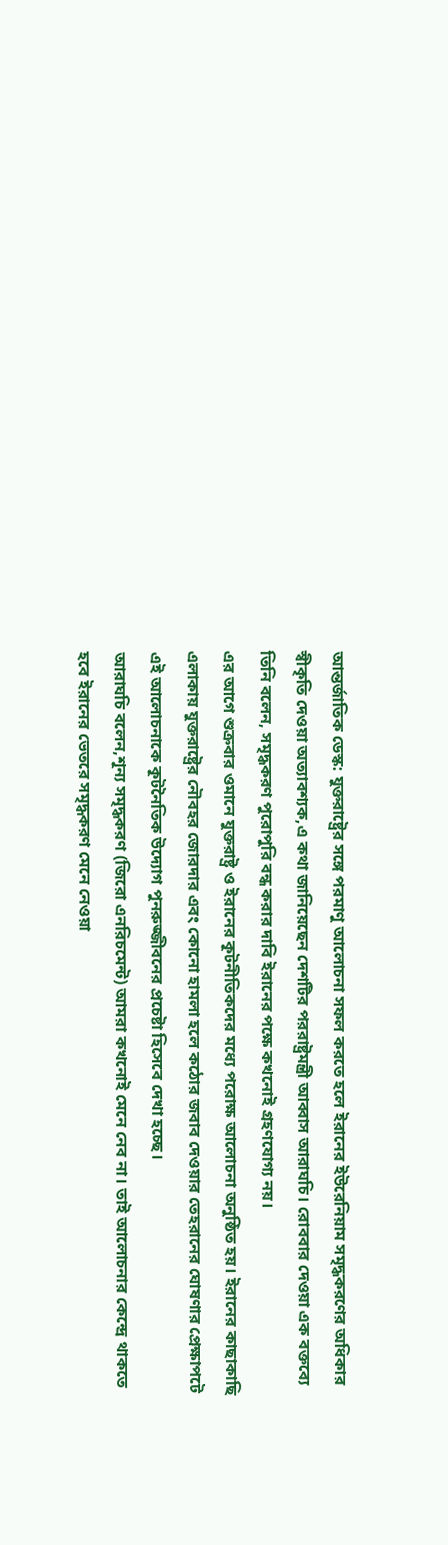আন্তর্জাতিক ডেস্ক: যুক্তরাষ্ট্রের সঙ্গে পরমাণু আলোচনা সফল করতে হলে ইরানের ইউরেনিয়াম সমৃদ্ধকরণের অধিকার স্বীকৃতি দেওয়া অত্যাবশ্যক,এ কথা জানিয়েছেন দেশটির পররাষ্ট্রমন্ত্রী আব্বাস আরাঘচি। রোববার দেওয়া এক বক্তব্যে তিনি বলেন, সমৃদ্ধকরণ পুরোপুরি বন্ধ করার দাবি ইরানের পক্ষে কখনোই গ্রহণযোগ্য নয়।
এর আগে শুক্রবার ওমানে যুক্তরাষ্ট্র ও ইরানের কূটনীতিকদের মধ্যে পরোক্ষ আলোচনা অনুষ্ঠিত হয়। ইরানের কাছাকাছি এলাকায় যুক্তরাষ্ট্রের নৌবহর জোরদার এবং কোনো হামলা হলে কঠোর জবাব দেওয়ার তেহরানের ঘোষণার প্রেক্ষাপটে এই আলোচনাকে কূটনৈতিক উদ্যোগ পুনরুজ্জীবনের প্রচেষ্টা হিসেবে দেখা হচ্ছে।
আরাঘচি বলেন,শূন্য সমৃদ্ধকরণ (জিরো এনরিচমেন্ট) আমরা কখনোই মেনে নেব না। তাই আলোচনার কেন্দ্রে থাকতে হবে ইরানের ভেতরে সমৃদ্ধকরণ মেনে নেওয়া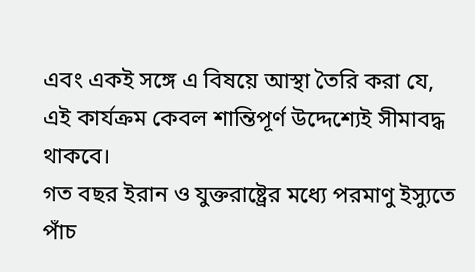এবং একই সঙ্গে এ বিষয়ে আস্থা তৈরি করা যে, এই কার্যক্রম কেবল শান্তিপূর্ণ উদ্দেশ্যেই সীমাবদ্ধ থাকবে।
গত বছর ইরান ও যুক্তরাষ্ট্রের মধ্যে পরমাণু ইস্যুতে পাঁচ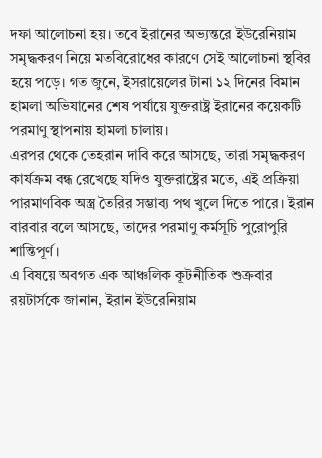দফা আলোচনা হয়। তবে ইরানের অভ্যন্তরে ইউরেনিয়াম সমৃদ্ধকরণ নিয়ে মতবিরোধের কারণে সেই আলোচনা স্থবির হয়ে পড়ে। গত জুনে, ইসরায়েলের টানা ১২ দিনের বিমান হামলা অভিযানের শেষ পর্যায়ে যুক্তরাষ্ট্র ইরানের কয়েকটি পরমাণু স্থাপনায় হামলা চালায়।
এরপর থেকে তেহরান দাবি করে আসছে, তারা সমৃদ্ধকরণ কার্যক্রম বন্ধ রেখেছে যদিও যুক্তরাষ্ট্রের মতে, এই প্রক্রিয়া পারমাণবিক অস্ত্র তৈরির সম্ভাব্য পথ খুলে দিতে পারে। ইরান বারবার বলে আসছে, তাদের পরমাণু কর্মসূচি পুরোপুরি শান্তিপূর্ণ।
এ বিষয়ে অবগত এক আঞ্চলিক কূটনীতিক শুক্রবার রয়টার্সকে জানান, ইরান ইউরেনিয়াম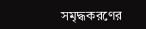সমৃদ্ধকরণের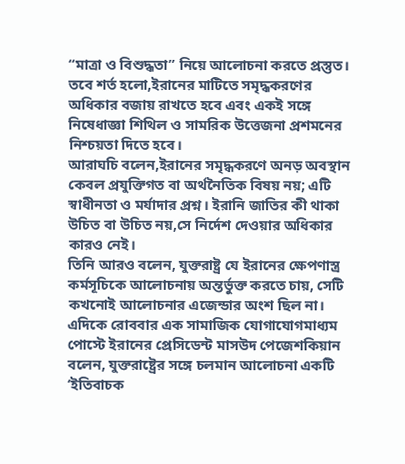“মাত্রা ও বিশুদ্ধতা” নিয়ে আলোচনা করতে প্রস্তুত। তবে শর্ত হলো,ইরানের মাটিতে সমৃদ্ধকরণের অধিকার বজায় রাখতে হবে এবং একই সঙ্গে নিষেধাজ্ঞা শিথিল ও সামরিক উত্তেজনা প্রশমনের নিশ্চয়তা দিতে হবে।
আরাঘচি বলেন,ইরানের সমৃদ্ধকরণে অনড় অবস্থান কেবল প্রযুক্তিগত বা অর্থনৈতিক বিষয় নয়; এটি স্বাধীনতা ও মর্যাদার প্রশ্ন। ইরানি জাতির কী থাকা উচিত বা উচিত নয়,সে নির্দেশ দেওয়ার অধিকার কারও নেই।
তিনি আরও বলেন, যুক্তরাষ্ট্র যে ইরানের ক্ষেপণাস্ত্র কর্মসূচিকে আলোচনায় অন্তর্ভুক্ত করতে চায়, সেটি কখনোই আলোচনার এজেন্ডার অংশ ছিল না।
এদিকে রোববার এক সামাজিক যোগাযোগমাধ্যম পোস্টে ইরানের প্রেসিডেন্ট মাসউদ পেজেশকিয়ান বলেন, যুক্তরাষ্ট্রের সঙ্গে চলমান আলোচনা একটি ‘ইতিবাচক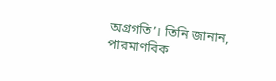অগ্রগতি’। তিনি জানান, পারমাণবিক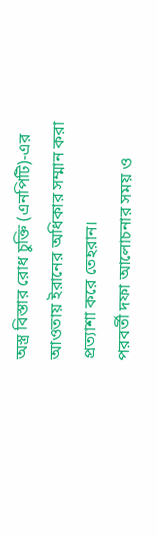অস্ত্র বিস্তার রোধ চুক্তি (এনপিটি)-এর আওতায় ইরানের অধিকার সম্মান করা প্রত্যাশা করে তেহরান।
পরবর্তী দফা আলোচনার সময় ও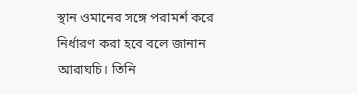স্থান ওমানের সঙ্গে পরামর্শ করে নির্ধারণ করা হবে বলে জানান আরাঘচি। তিনি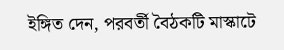ইঙ্গিত দেন, পরবর্তী বৈঠকটি মাস্কাটে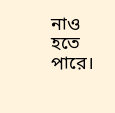নাও হতে পারে।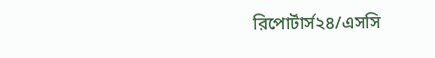রিপোর্টার্স২৪/এসসি